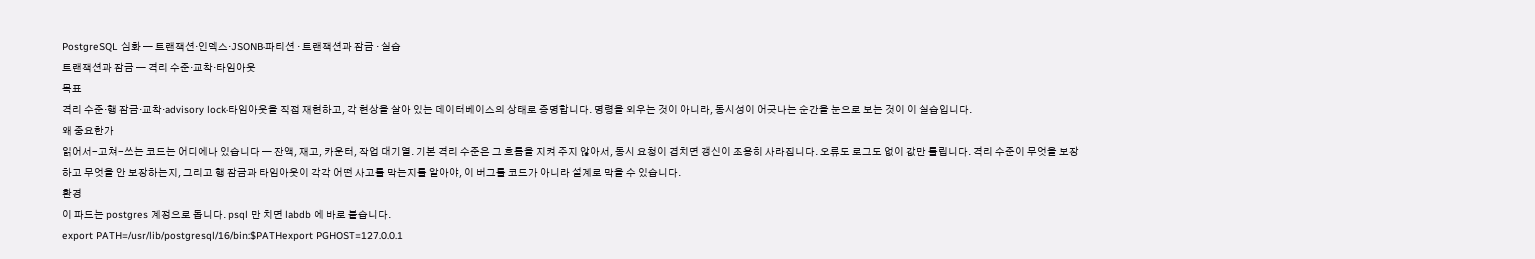PostgreSQL 심화 — 트랜잭션·인덱스·JSONB·파티션 · 트랜잭션과 잠금 · 실습
트랜잭션과 잠금 — 격리 수준·교착·타임아웃
목표
격리 수준·행 잠금·교착·advisory lock·타임아웃을 직접 재현하고, 각 현상을 살아 있는 데이터베이스의 상태로 증명합니다. 명령을 외우는 것이 아니라, 동시성이 어긋나는 순간을 눈으로 보는 것이 이 실습입니다.
왜 중요한가
읽어서-고쳐-쓰는 코드는 어디에나 있습니다 — 잔액, 재고, 카운터, 작업 대기열. 기본 격리 수준은 그 흐름을 지켜 주지 않아서, 동시 요청이 겹치면 갱신이 조용히 사라집니다. 오류도 로그도 없이 값만 틀립니다. 격리 수준이 무엇을 보장하고 무엇을 안 보장하는지, 그리고 행 잠금과 타임아웃이 각각 어떤 사고를 막는지를 알아야, 이 버그를 코드가 아니라 설계로 막을 수 있습니다.
환경
이 파드는 postgres 계정으로 돕니다. psql 만 치면 labdb 에 바로 붙습니다.
export PATH=/usr/lib/postgresql/16/bin:$PATHexport PGHOST=127.0.0.1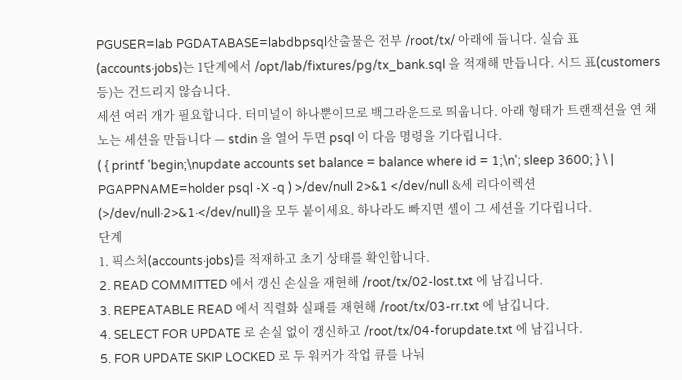PGUSER=lab PGDATABASE=labdbpsql산출물은 전부 /root/tx/ 아래에 둡니다. 실습 표(accounts·jobs)는 1단계에서 /opt/lab/fixtures/pg/tx_bank.sql 을 적재해 만듭니다. 시드 표(customers 등)는 건드리지 않습니다.
세션 여러 개가 필요합니다. 터미널이 하나뿐이므로 백그라운드로 띄웁니다. 아래 형태가 트랜잭션을 연 채 노는 세션을 만듭니다 — stdin 을 열어 두면 psql 이 다음 명령을 기다립니다.
( { printf 'begin;\nupdate accounts set balance = balance where id = 1;\n'; sleep 3600; } \ | PGAPPNAME=holder psql -X -q ) >/dev/null 2>&1 </dev/null &세 리다이렉션(>/dev/null·2>&1·</dev/null)을 모두 붙이세요. 하나라도 빠지면 셸이 그 세션을 기다립니다.
단계
1. 픽스처(accounts·jobs)를 적재하고 초기 상태를 확인합니다.
2. READ COMMITTED 에서 갱신 손실을 재현해 /root/tx/02-lost.txt 에 남깁니다.
3. REPEATABLE READ 에서 직렬화 실패를 재현해 /root/tx/03-rr.txt 에 남깁니다.
4. SELECT FOR UPDATE 로 손실 없이 갱신하고 /root/tx/04-forupdate.txt 에 남깁니다.
5. FOR UPDATE SKIP LOCKED 로 두 워커가 작업 큐를 나눠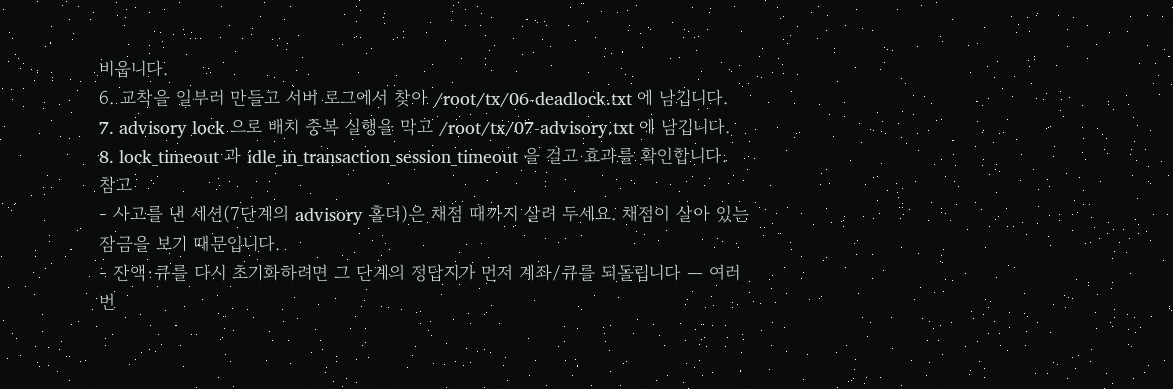비웁니다.
6. 교착을 일부러 만들고 서버 로그에서 찾아 /root/tx/06-deadlock.txt 에 남깁니다.
7. advisory lock 으로 배치 중복 실행을 막고 /root/tx/07-advisory.txt 에 남깁니다.
8. lock_timeout 과 idle_in_transaction_session_timeout 을 걸고 효과를 확인합니다.
참고
- 사고를 낸 세션(7단계의 advisory 홀더)은 채점 때까지 살려 두세요. 채점이 살아 있는 잠금을 보기 때문입니다.
- 잔액·큐를 다시 초기화하려면 그 단계의 정답지가 먼저 계좌/큐를 되돌립니다 — 여러 번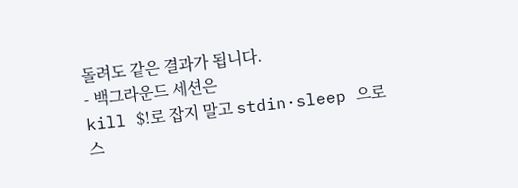돌려도 같은 결과가 됩니다.
- 백그라운드 세션은
kill $!로 잡지 말고 stdin·sleep 으로 스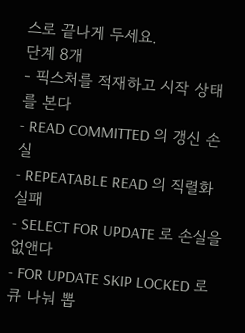스로 끝나게 두세요.
단계 8개
- 픽스처를 적재하고 시작 상태를 본다
- READ COMMITTED 의 갱신 손실
- REPEATABLE READ 의 직렬화 실패
- SELECT FOR UPDATE 로 손실을 없앤다
- FOR UPDATE SKIP LOCKED 로 큐 나눠 뽑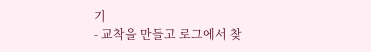기
- 교착을 만들고 로그에서 찾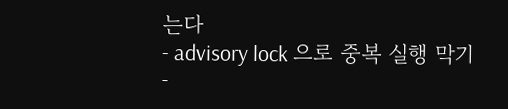는다
- advisory lock 으로 중복 실행 막기
-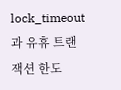lock_timeout 과 유휴 트랜잭션 한도